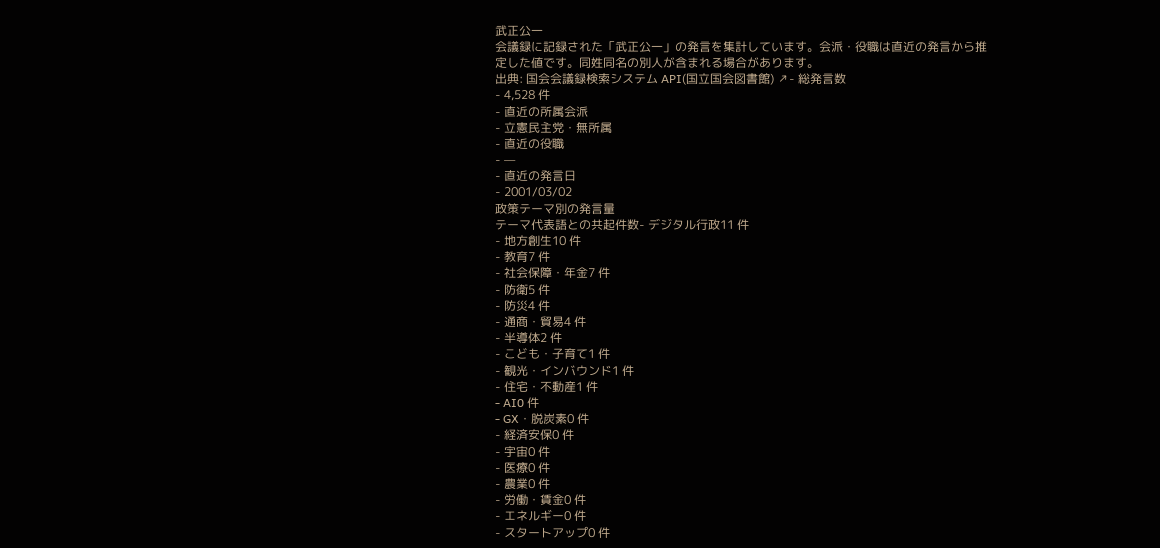武正公一
会議録に記録された「武正公一」の発言を集計しています。会派・役職は直近の発言から推定した値です。同姓同名の別人が含まれる場合があります。
出典: 国会会議録検索システム API(国立国会図書館) ↗- 総発言数
- 4,528 件
- 直近の所属会派
- 立憲民主党・無所属
- 直近の役職
- —
- 直近の発言日
- 2001/03/02
政策テーマ別の発言量
テーマ代表語との共起件数- デジタル行政11 件
- 地方創生10 件
- 教育7 件
- 社会保障・年金7 件
- 防衛5 件
- 防災4 件
- 通商・貿易4 件
- 半導体2 件
- こども・子育て1 件
- 観光・インバウンド1 件
- 住宅・不動産1 件
- AI0 件
- GX・脱炭素0 件
- 経済安保0 件
- 宇宙0 件
- 医療0 件
- 農業0 件
- 労働・賃金0 件
- エネルギー0 件
- スタートアップ0 件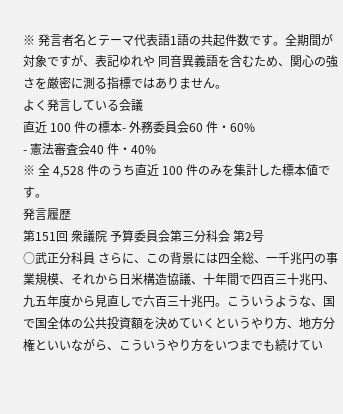※ 発言者名とテーマ代表語1語の共起件数です。全期間が対象ですが、表記ゆれや 同音異義語を含むため、関心の強さを厳密に測る指標ではありません。
よく発言している会議
直近 100 件の標本- 外務委員会60 件・60%
- 憲法審査会40 件・40%
※ 全 4,528 件のうち直近 100 件のみを集計した標本値です。
発言履歴
第151回 衆議院 予算委員会第三分科会 第2号
○武正分科員 さらに、この背景には四全総、一千兆円の事業規模、それから日米構造協議、十年間で四百三十兆円、九五年度から見直しで六百三十兆円。こういうような、国で国全体の公共投資額を決めていくというやり方、地方分権といいながら、こういうやり方をいつまでも続けてい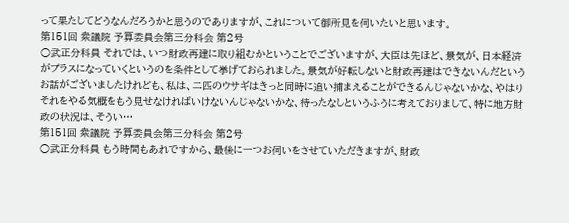って果たしてどうなんだろうかと思うのでありますが、これについて御所見を伺いたいと思います。
第151回 衆議院 予算委員会第三分科会 第2号
○武正分科員 それでは、いつ財政再建に取り組むかということでございますが、大臣は先ほど、景気が、日本経済がプラスになっていくというのを条件として挙げておられました。景気が好転しないと財政再建はできないんだというお話がございましたけれども、私は、二匹のウサギはきっと同時に追い捕まえることができるんじゃないかな、やはりそれをやる気概をもう見せなければいけないんじゃないかな、待ったなしというふうに考えておりまして、特に地方財政の状況は、そうい…
第151回 衆議院 予算委員会第三分科会 第2号
○武正分科員 もう時間もあれですから、最後に一つお伺いをさせていただきますが、財政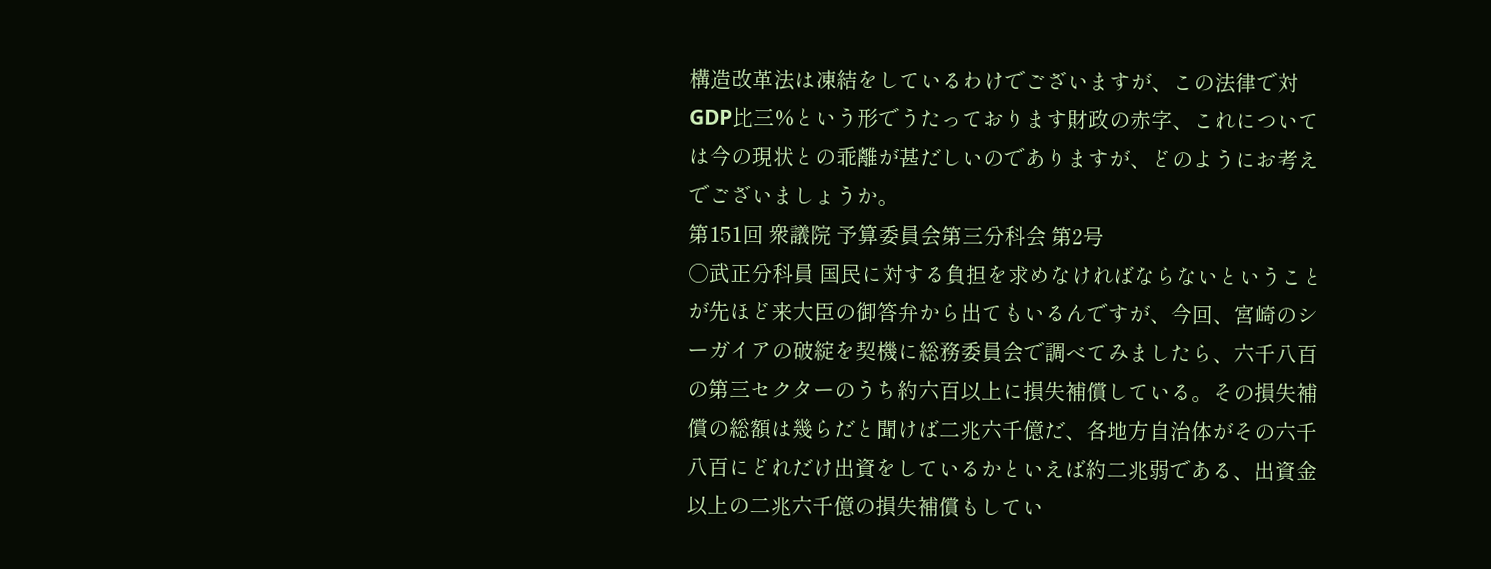構造改革法は凍結をしているわけでございますが、この法律で対GDP比三%という形でうたっております財政の赤字、これについては今の現状との乖離が甚だしいのでありますが、どのようにお考えでございましょうか。
第151回 衆議院 予算委員会第三分科会 第2号
○武正分科員 国民に対する負担を求めなければならないということが先ほど来大臣の御答弁から出てもいるんですが、今回、宮崎のシーガイアの破綻を契機に総務委員会で調べてみましたら、六千八百の第三セクターのうち約六百以上に損失補償している。その損失補償の総額は幾らだと聞けば二兆六千億だ、各地方自治体がその六千八百にどれだけ出資をしているかといえば約二兆弱である、出資金以上の二兆六千億の損失補償もしてい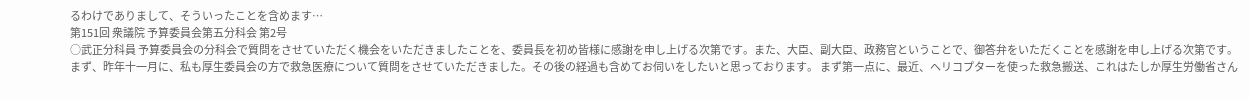るわけでありまして、そういったことを含めます…
第151回 衆議院 予算委員会第五分科会 第2号
○武正分科員 予算委員会の分科会で質問をさせていただく機会をいただきましたことを、委員長を初め皆様に感謝を申し上げる次第です。また、大臣、副大臣、政務官ということで、御答弁をいただくことを感謝を申し上げる次第です。 まず、昨年十一月に、私も厚生委員会の方で救急医療について質問をさせていただきました。その後の経過も含めてお伺いをしたいと思っております。 まず第一点に、最近、ヘリコプターを使った救急搬送、これはたしか厚生労働省さん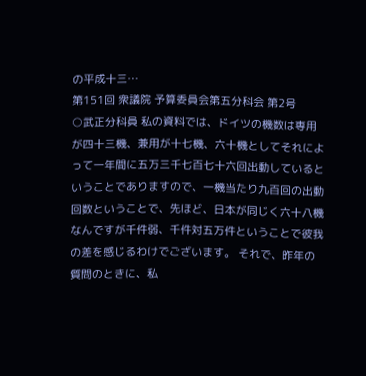の平成十三…
第151回 衆議院 予算委員会第五分科会 第2号
○武正分科員 私の資料では、ドイツの機数は専用が四十三機、兼用が十七機、六十機としてそれによって一年間に五万三千七百七十六回出動しているということでありますので、一機当たり九百回の出動回数ということで、先ほど、日本が同じく六十八機なんですが千件弱、千件対五万件ということで彼我の差を感じるわけでございます。 それで、昨年の質問のときに、私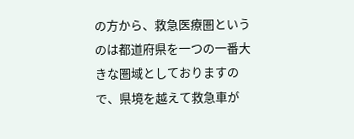の方から、救急医療圏というのは都道府県を一つの一番大きな圏域としておりますので、県境を越えて救急車が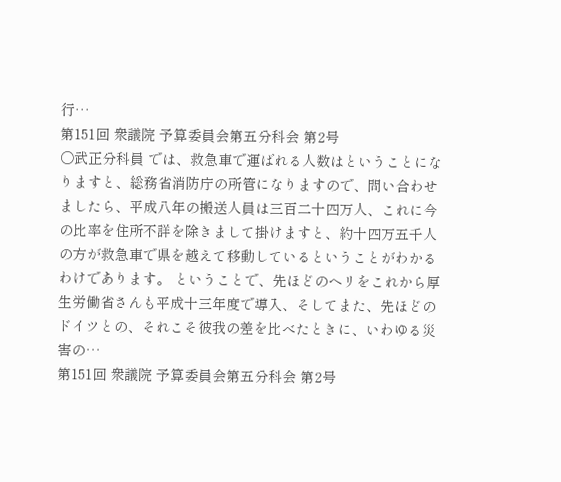行…
第151回 衆議院 予算委員会第五分科会 第2号
○武正分科員 では、救急車で運ばれる人数はということになりますと、総務省消防庁の所管になりますので、問い合わせましたら、平成八年の搬送人員は三百二十四万人、これに今の比率を住所不詳を除きまして掛けますと、約十四万五千人の方が救急車で県を越えて移動しているということがわかるわけであります。 ということで、先ほどのヘリをこれから厚生労働省さんも平成十三年度で導入、そしてまた、先ほどのドイツとの、それこそ彼我の差を比べたときに、いわゆる災害の…
第151回 衆議院 予算委員会第五分科会 第2号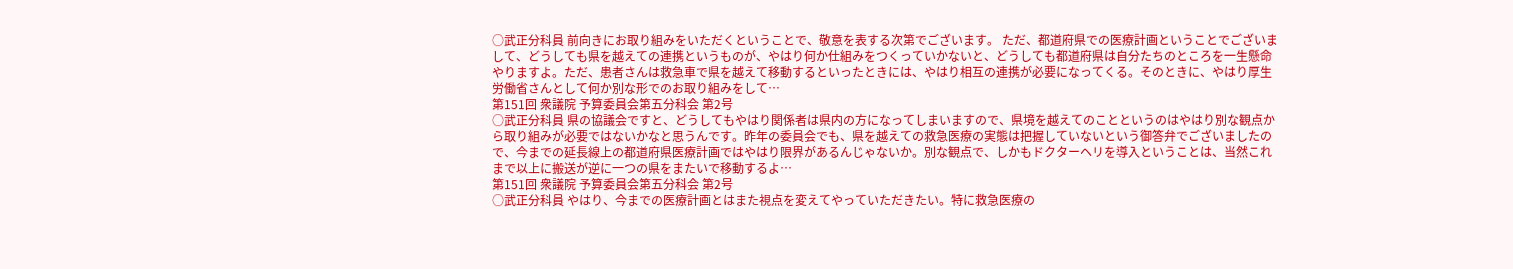○武正分科員 前向きにお取り組みをいただくということで、敬意を表する次第でございます。 ただ、都道府県での医療計画ということでございまして、どうしても県を越えての連携というものが、やはり何か仕組みをつくっていかないと、どうしても都道府県は自分たちのところを一生懸命やりますよ。ただ、患者さんは救急車で県を越えて移動するといったときには、やはり相互の連携が必要になってくる。そのときに、やはり厚生労働省さんとして何か別な形でのお取り組みをして…
第151回 衆議院 予算委員会第五分科会 第2号
○武正分科員 県の協議会ですと、どうしてもやはり関係者は県内の方になってしまいますので、県境を越えてのことというのはやはり別な観点から取り組みが必要ではないかなと思うんです。昨年の委員会でも、県を越えての救急医療の実態は把握していないという御答弁でございましたので、今までの延長線上の都道府県医療計画ではやはり限界があるんじゃないか。別な観点で、しかもドクターヘリを導入ということは、当然これまで以上に搬送が逆に一つの県をまたいで移動するよ…
第151回 衆議院 予算委員会第五分科会 第2号
○武正分科員 やはり、今までの医療計画とはまた視点を変えてやっていただきたい。特に救急医療の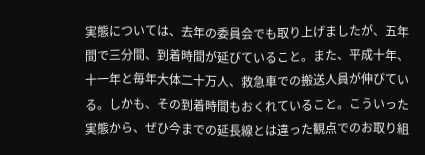実態については、去年の委員会でも取り上げましたが、五年間で三分間、到着時間が延びていること。また、平成十年、十一年と毎年大体二十万人、救急車での搬送人員が伸びている。しかも、その到着時間もおくれていること。こういった実態から、ぜひ今までの延長線とは違った観点でのお取り組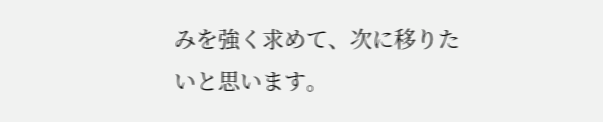みを強く求めて、次に移りたいと思います。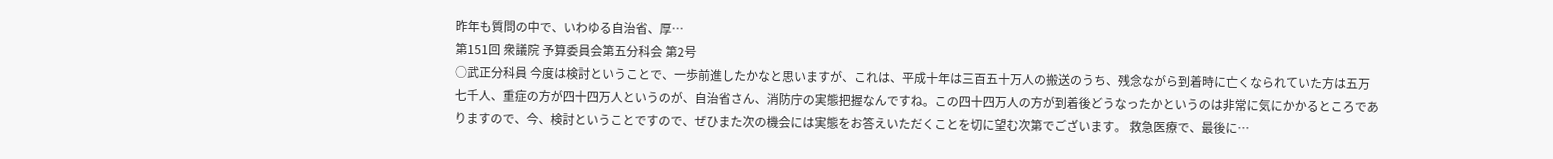昨年も質問の中で、いわゆる自治省、厚…
第151回 衆議院 予算委員会第五分科会 第2号
○武正分科員 今度は検討ということで、一歩前進したかなと思いますが、これは、平成十年は三百五十万人の搬送のうち、残念ながら到着時に亡くなられていた方は五万七千人、重症の方が四十四万人というのが、自治省さん、消防庁の実態把握なんですね。この四十四万人の方が到着後どうなったかというのは非常に気にかかるところでありますので、今、検討ということですので、ぜひまた次の機会には実態をお答えいただくことを切に望む次第でございます。 救急医療で、最後に…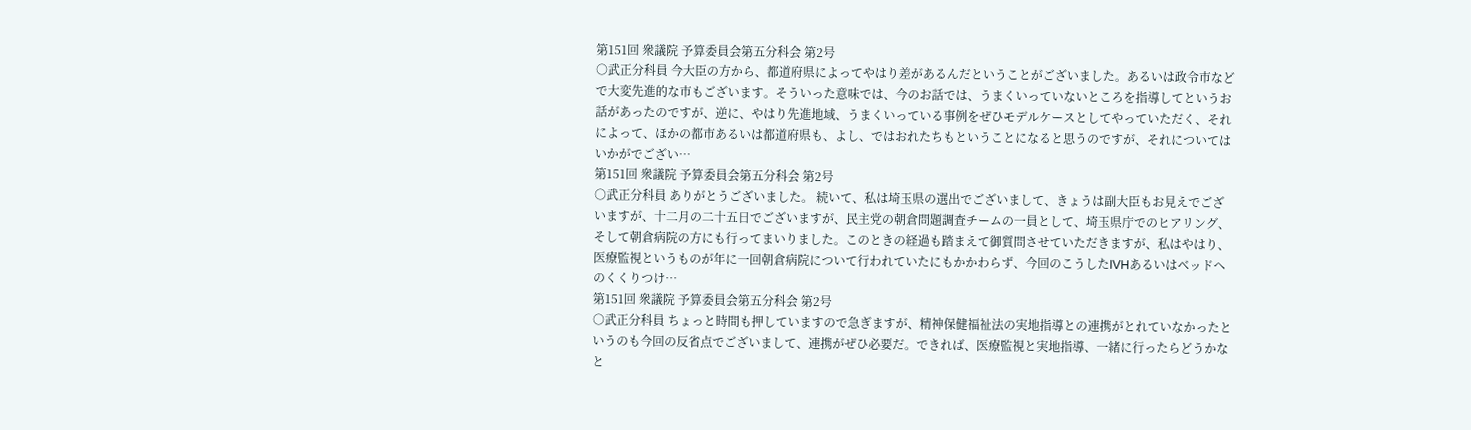第151回 衆議院 予算委員会第五分科会 第2号
○武正分科員 今大臣の方から、都道府県によってやはり差があるんだということがございました。あるいは政令市などで大変先進的な市もございます。そういった意味では、今のお話では、うまくいっていないところを指導してというお話があったのですが、逆に、やはり先進地域、うまくいっている事例をぜひモデルケースとしてやっていただく、それによって、ほかの都市あるいは都道府県も、よし、ではおれたちもということになると思うのですが、それについてはいかがでござい…
第151回 衆議院 予算委員会第五分科会 第2号
○武正分科員 ありがとうございました。 続いて、私は埼玉県の選出でございまして、きょうは副大臣もお見えでございますが、十二月の二十五日でございますが、民主党の朝倉問題調査チームの一員として、埼玉県庁でのヒアリング、そして朝倉病院の方にも行ってまいりました。このときの経過も踏まえて御質問させていただきますが、私はやはり、医療監視というものが年に一回朝倉病院について行われていたにもかかわらず、今回のこうしたIVHあるいはベッドへのくくりつけ…
第151回 衆議院 予算委員会第五分科会 第2号
○武正分科員 ちょっと時間も押していますので急ぎますが、精神保健福祉法の実地指導との連携がとれていなかったというのも今回の反省点でございまして、連携がぜひ必要だ。できれば、医療監視と実地指導、一緒に行ったらどうかなと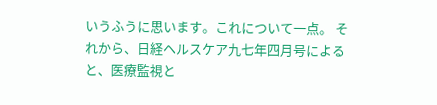いうふうに思います。これについて一点。 それから、日経ヘルスケア九七年四月号によると、医療監視と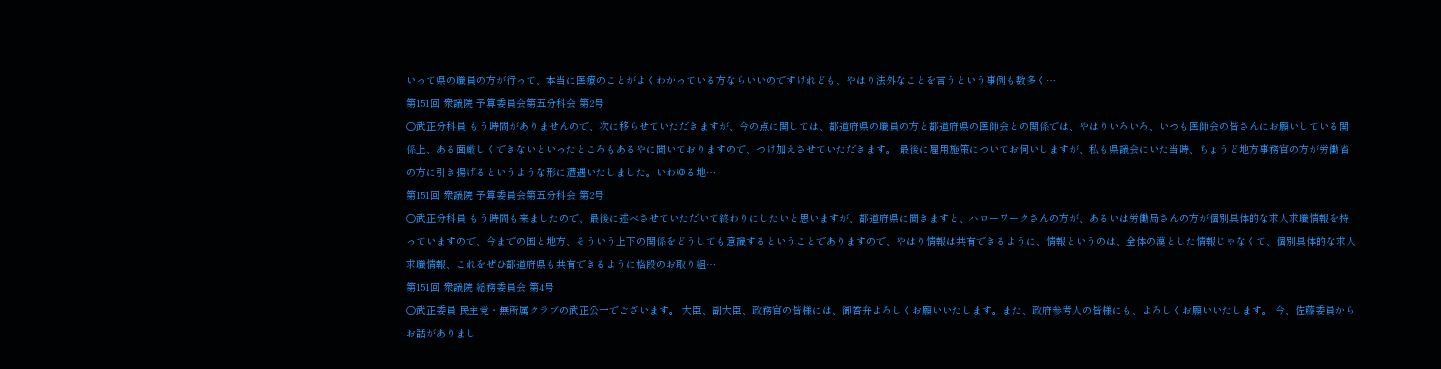いって県の職員の方が行って、本当に医療のことがよくわかっている方ならいいのですけれども、やはり法外なことを言うという事例も数多く…
第151回 衆議院 予算委員会第五分科会 第2号
○武正分科員 もう時間がありませんので、次に移らせていただきますが、今の点に関しては、都道府県の職員の方と都道府県の医師会との関係では、やはりいろいろ、いつも医師会の皆さんにお願いしている関係上、ある面厳しくできないといったところもあるやに聞いておりますので、つけ加えさせていただきます。 最後に雇用施策についてお伺いしますが、私も県議会にいた当時、ちょうど地方事務官の方が労働省の方に引き揚げるというような形に遭遇いたしました。いわゆる地…
第151回 衆議院 予算委員会第五分科会 第2号
○武正分科員 もう時間も来ましたので、最後に述べさせていただいて終わりにしたいと思いますが、都道府県に聞きますと、ハローワークさんの方が、あるいは労働局さんの方が個別具体的な求人求職情報を持っていますので、今までの国と地方、そういう上下の関係をどうしても意識するということでありますので、やはり情報は共有できるように、情報というのは、全体の漠とした情報じゃなくて、個別具体的な求人求職情報、これをぜひ都道府県も共有できるように格段のお取り組…
第151回 衆議院 総務委員会 第4号
○武正委員 民主党・無所属クラブの武正公一でございます。 大臣、副大臣、政務官の皆様には、御答弁よろしくお願いいたします。また、政府参考人の皆様にも、よろしくお願いいたします。 今、佐藤委員からお話がありまし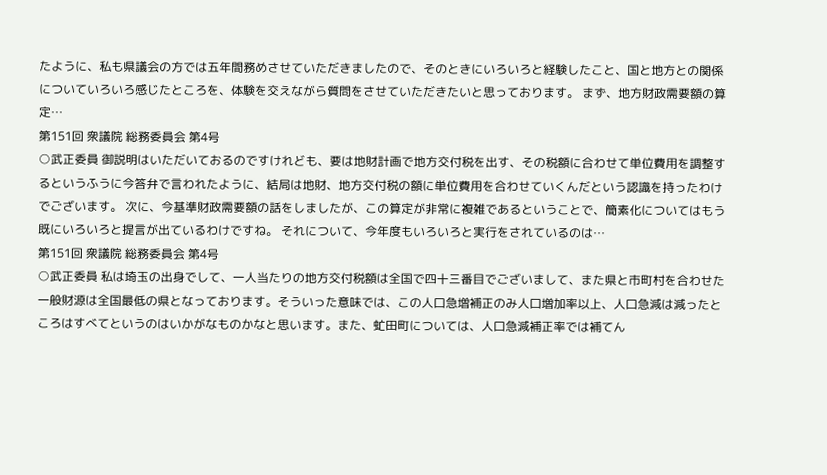たように、私も県議会の方では五年間務めさせていただきましたので、そのときにいろいろと経験したこと、国と地方との関係についていろいろ感じたところを、体験を交えながら質問をさせていただきたいと思っております。 まず、地方財政需要額の算定…
第151回 衆議院 総務委員会 第4号
○武正委員 御説明はいただいておるのですけれども、要は地財計画で地方交付税を出す、その税額に合わせて単位費用を調整するというふうに今答弁で言われたように、結局は地財、地方交付税の額に単位費用を合わせていくんだという認識を持ったわけでございます。 次に、今基準財政需要額の話をしましたが、この算定が非常に複雑であるということで、簡素化についてはもう既にいろいろと提言が出ているわけですね。 それについて、今年度もいろいろと実行をされているのは…
第151回 衆議院 総務委員会 第4号
○武正委員 私は埼玉の出身でして、一人当たりの地方交付税額は全国で四十三番目でございまして、また県と市町村を合わせた一般財源は全国最低の県となっております。そういった意味では、この人口急増補正のみ人口増加率以上、人口急減は減ったところはすべてというのはいかがなものかなと思います。また、虻田町については、人口急減補正率では補てん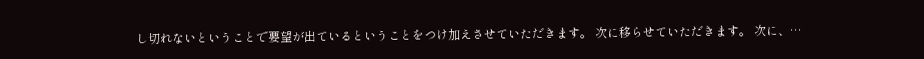し切れないということで要望が出ているということをつけ加えさせていただきます。 次に移らせていただきます。 次に、…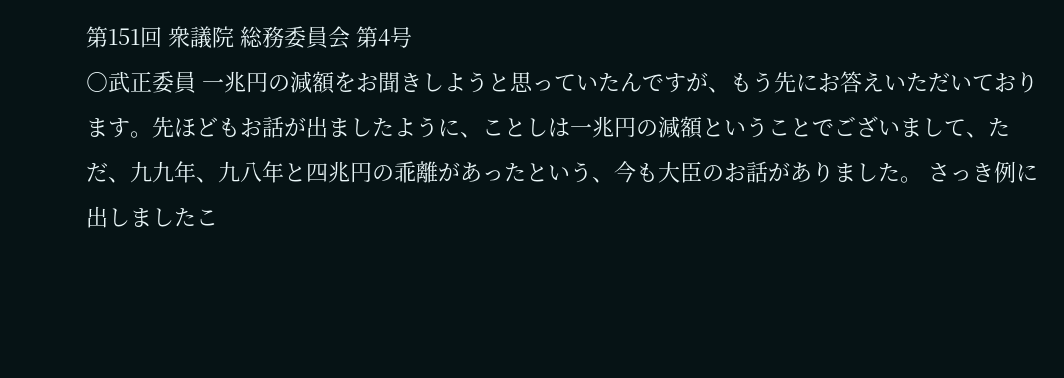第151回 衆議院 総務委員会 第4号
○武正委員 一兆円の減額をお聞きしようと思っていたんですが、もう先にお答えいただいております。先ほどもお話が出ましたように、ことしは一兆円の減額ということでございまして、ただ、九九年、九八年と四兆円の乖離があったという、今も大臣のお話がありました。 さっき例に出しましたこ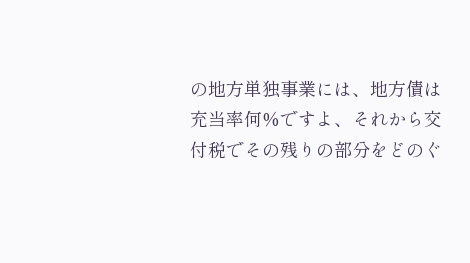の地方単独事業には、地方債は充当率何%ですよ、それから交付税でその残りの部分をどのぐ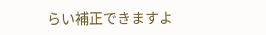らい補正できますよ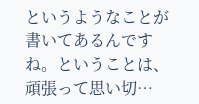というようなことが書いてあるんですね。ということは、頑張って思い切…